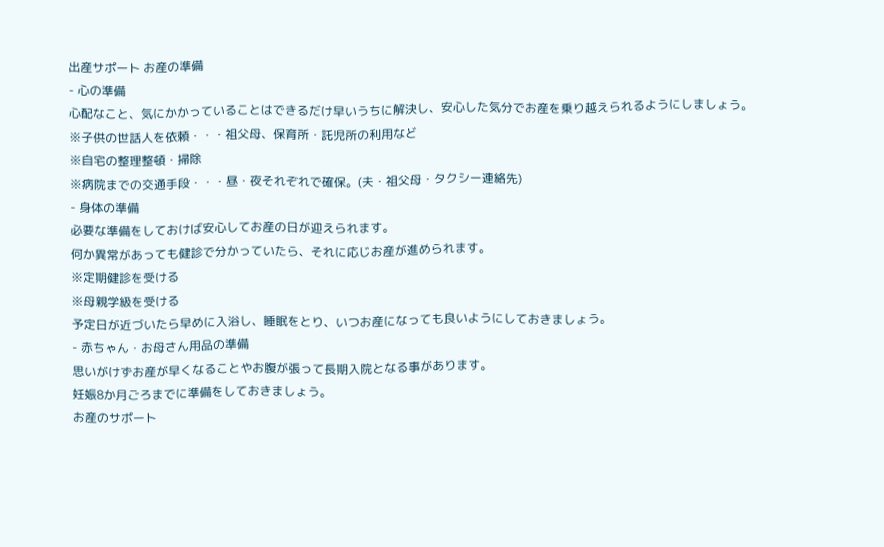出産サポート お産の準備
- 心の準備
心配なこと、気にかかっていることはできるだけ早いうちに解決し、安心した気分でお産を乗り越えられるようにしましょう。
※子供の世話人を依頼・・・祖父母、保育所・託児所の利用など
※自宅の整理整頓・掃除
※病院までの交通手段・・・昼・夜それぞれで確保。(夫・祖父母・タクシー連絡先)
- 身体の準備
必要な準備をしておけば安心してお産の日が迎えられます。
何か異常があっても健診で分かっていたら、それに応じお産が進められます。
※定期健診を受ける
※母親学級を受ける
予定日が近づいたら早めに入浴し、睡眠をとり、いつお産になっても良いようにしておきましょう。
- 赤ちゃん・お母さん用品の準備
思いがけずお産が早くなることやお腹が張って長期入院となる事があります。
妊娠8か月ごろまでに準備をしておきましょう。
お産のサポート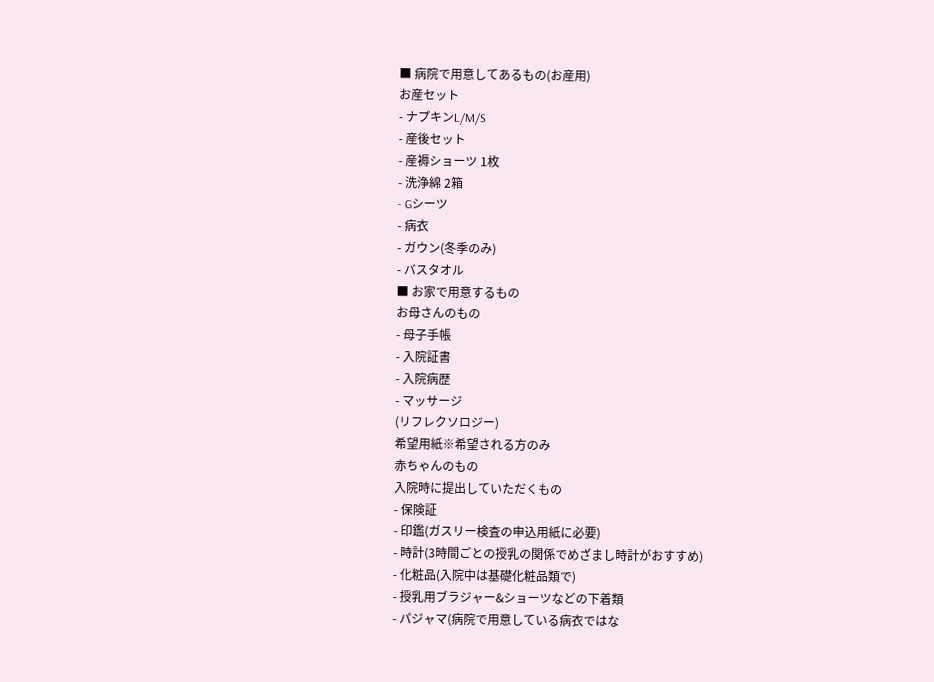■ 病院で用意してあるもの(お産用)
お産セット
- ナプキンL/M/S
- 産後セット
- 産褥ショーツ 1枚
- 洗浄綿 2箱
- Gシーツ
- 病衣
- ガウン(冬季のみ)
- バスタオル
■ お家で用意するもの
お母さんのもの
- 母子手帳
- 入院証書
- 入院病歴
- マッサージ
(リフレクソロジー)
希望用紙※希望される方のみ
赤ちゃんのもの
入院時に提出していただくもの
- 保険証
- 印鑑(ガスリー検査の申込用紙に必要)
- 時計(3時間ごとの授乳の関係でめざまし時計がおすすめ)
- 化粧品(入院中は基礎化粧品類で)
- 授乳用ブラジャー&ショーツなどの下着類
- パジャマ(病院で用意している病衣ではな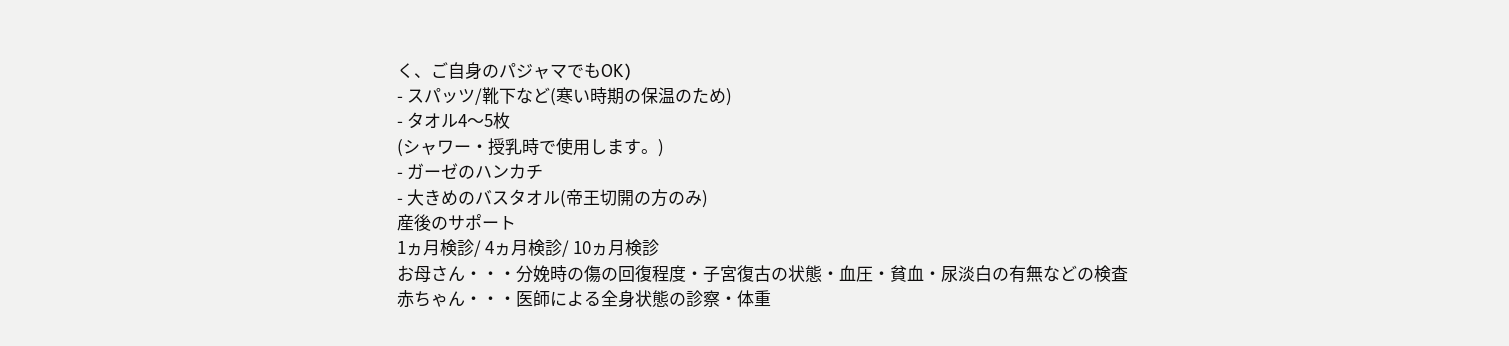く、ご自身のパジャマでもOK)
- スパッツ/靴下など(寒い時期の保温のため)
- タオル4〜5枚
(シャワー・授乳時で使用します。)
- ガーゼのハンカチ
- 大きめのバスタオル(帝王切開の方のみ)
産後のサポート
1ヵ月検診/ 4ヵ月検診/ 10ヵ月検診
お母さん・・・分娩時の傷の回復程度・子宮復古の状態・血圧・貧血・尿淡白の有無などの検査
赤ちゃん・・・医師による全身状態の診察・体重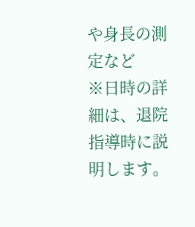や身長の測定など
※日時の詳細は、退院指導時に説明します。